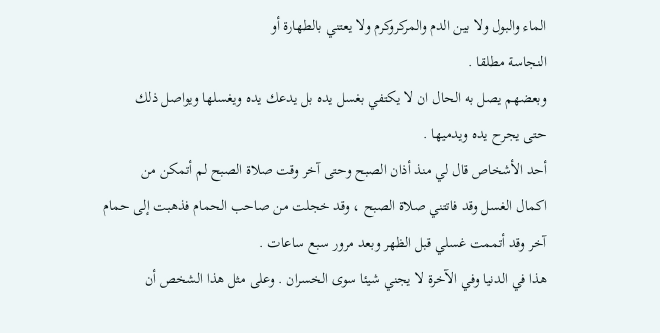الماء والبول ولا بين الدم والمركروكرم ولا يعتني بالطهارة أو
النجاسة مطلقا .
وبعضهم يصل به الحال ان لا يكتفي بغسل يده بل يدعك يده ويغسلها ويواصل ذلك
حتى يجرح يده ويدميها .
أحد الأشخاص قال لي منذ أذان الصبح وحتى آخر وقت صلاة الصبح لم أتمكن من
اكمال الغسل وقد فاتتني صلاة الصبح ، وقد خجلت من صاحب الحمام فذهبت إلى حمام
آخر وقد أتممت غسلي قبل الظهر وبعد مرور سبع ساعات .
هذا في الدنيا وفي الآخرة لا يجني شيئا سوى الخسران . وعلى مثل هذا الشخص أن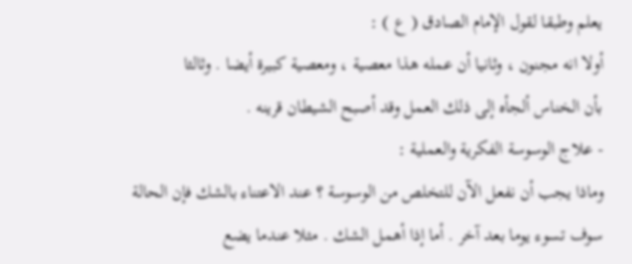يعلم وطبقا لقول الإمام الصادق ( ع ) :
أولا انه مجنون ، وثانيا أن عمله هذا معصية ، ومعصية كبيرة أيضا . وثالثا
بأن الخناس ألجأه إلى ذلك العمل وقد أصبح الشيطان قرينه .
- علاج الوسوسة الفكرية والعملية :
وماذا يجب أن نفعل الآن للتخلص من الوسوسة ؟ عند الاعتناء بالشك فإن الحالة
سوف تسوء يوما بعد آخر . أما إذا أهمل الشك . مثلا عندما يضع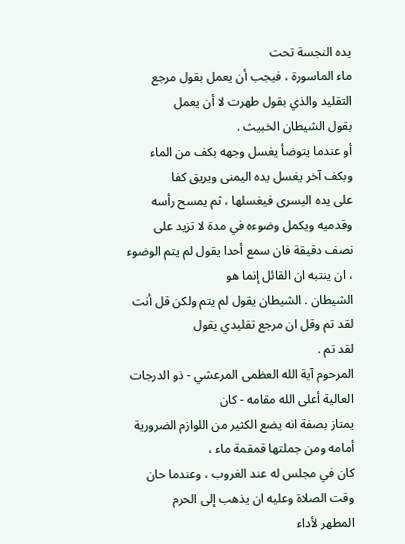يده النجسة تحت
ماء الماسورة ، فيجب أن يعمل بقول مرجع التقليد والذي بقول طهرت لا أن يعمل
بقول الشيطان الخبيث .
أو عندما يتوضأ يغسل وجهه بكف من الماء وبكف آخر يغسل يده اليمنى ويريق كفا
على يده اليسرى فيغسلها ، ثم يمسح رأسه وقدميه ويكمل وضوءه في مدة لا تزيد على
نصف دقيقة فان سمع أحدا يقول لم يتم الوضوء ، ان ينتبه ان القائل إنما هو
الشيطان . الشيطان يقول لم يتم ولكن قل أنت لقد تم وقل ان مرجع تقليدي يقول
لقد تم .
المرحوم آية الله العظمى المرعشي - ذو الدرجات العالية أعلى الله مقامه - كان
يمتاز بصفة انه يضع الكثير من اللوازم الضرورية أمامه ومن جملتها قمقمة ماء ،
كان في مجلس له عند الغروب ، وعندما حان وقت الصلاة وعليه ان يذهب إلى الحرم
المطهر لأداء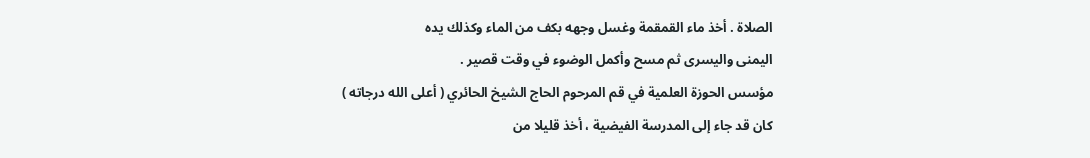الصلاة . أخذ ماء القمقمة وغسل وجهه بكف من الماء وكذلك يده
اليمنى واليسرى ثم مسح وأكمل الوضوء في وقت قصير .
مؤسس الحوزة العلمية في قم المرحوم الحاج الشيخ الحائري ( أعلى الله درجاته )
كان قد جاء إلى المدرسة الفيضية ، أخذ قليلا من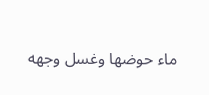ماء حوضها وغسل وجهه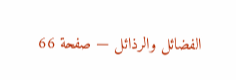الفضائل والرذائل — صفحة 66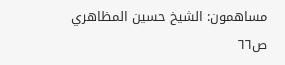مساهمون: الشيخ حسين المظاهري
ص٦٦